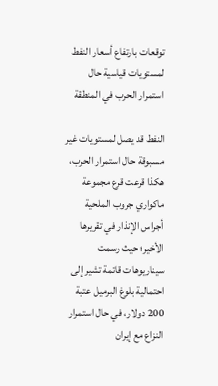توقعات بارتفاع أسعار النفط لمستويات قياسية حال استمرار الحرب في المنطقة

النفط قد يصل لمستويات غير مسبوقة حال استمرار الحرب، هكذا قرعت قرع مجموعة ماكواري جروب الملحية أجراس الإنذار في تقريرها الأخير؛ حيث رسمت سيناريوهات قاتمة تشير إلى احتمالية بلوغ البرميل عتبة 200 دولار، في حال استمرار النزاع مع إيران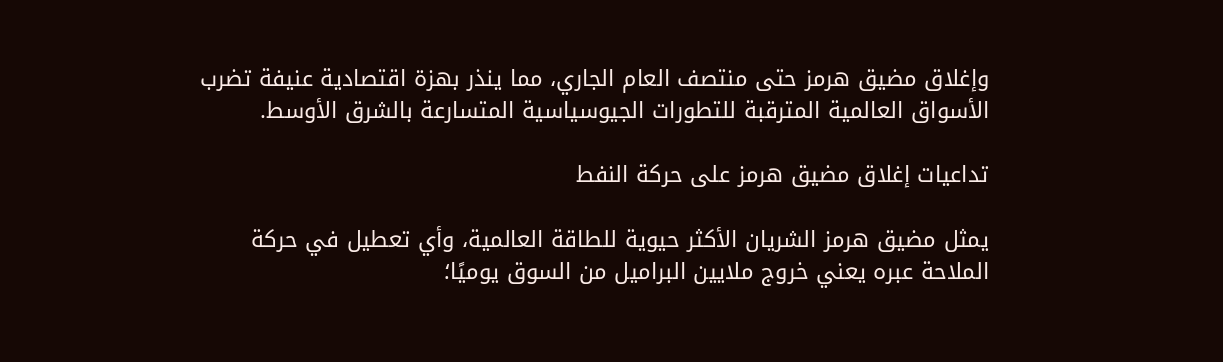وإغلاق مضيق هرمز حتى منتصف العام الجاري، مما ينذر بهزة اقتصادية عنيفة تضرب الأسواق العالمية المترقبة للتطورات الجيوسياسية المتسارعة بالشرق الأوسط.

تداعيات إغلاق مضيق هرمز على حركة النفط

يمثل مضيق هرمز الشريان الأكثر حيوية للطاقة العالمية، وأي تعطيل في حركة الملاحة عبره يعني خروج ملايين البراميل من السوق يوميًا؛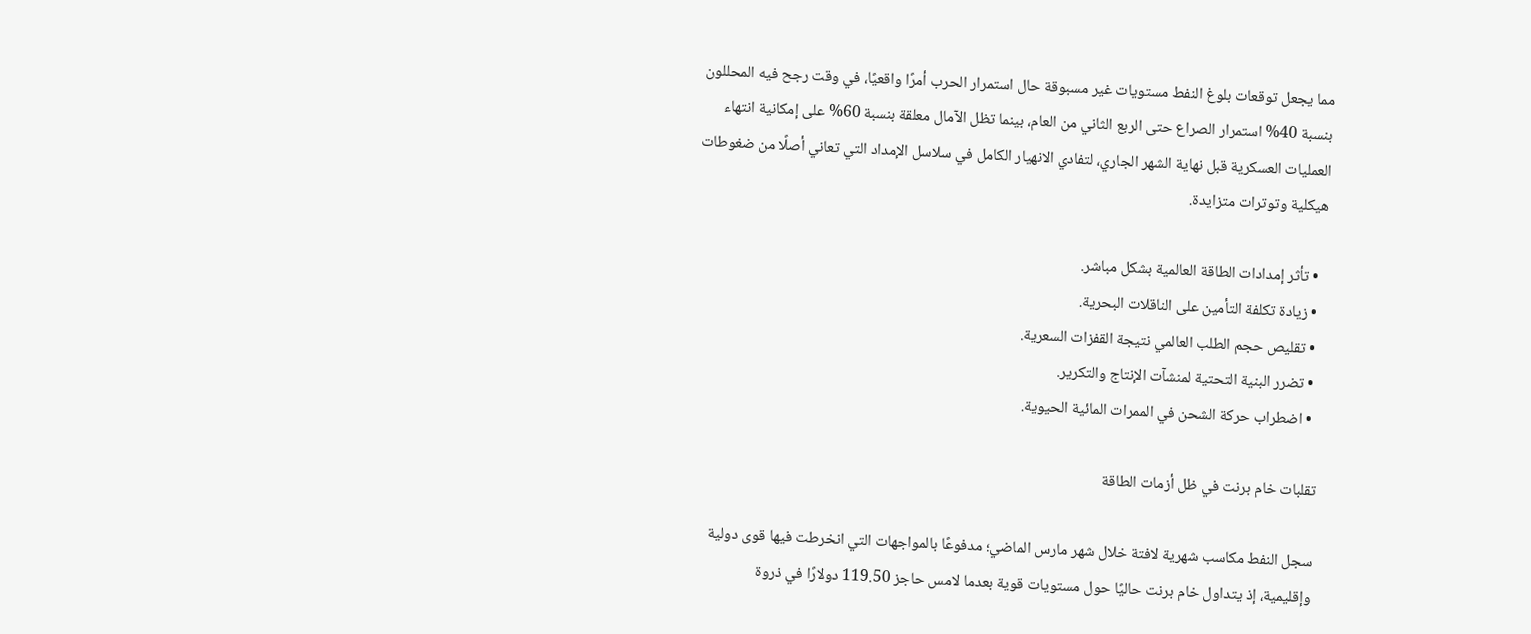مما يجعل توقعات بلوغ النفط مستويات غير مسبوقة حال استمرار الحرب أمرًا واقعيًا، في وقت رجح فيه المحللون بنسبة 40% استمرار الصراع حتى الربع الثاني من العام، بينما تظل الآمال معلقة بنسبة 60% على إمكانية انتهاء العمليات العسكرية قبل نهاية الشهر الجاري، لتفادي الانهيار الكامل في سلاسل الإمداد التي تعاني أصلًا من ضغوطات هيكلية وتوترات متزايدة.

  • تأثر إمدادات الطاقة العالمية بشكل مباشر.
  • زيادة تكلفة التأمين على الناقلات البحرية.
  • تقليص حجم الطلب العالمي نتيجة القفزات السعرية.
  • تضرر البنية التحتية لمنشآت الإنتاج والتكرير.
  • اضطراب حركة الشحن في الممرات المائية الحيوية.

تقلبات خام برنت في ظل أزمات الطاقة

سجل النفط مكاسب شهرية لافتة خلال شهر مارس الماضي؛ مدفوعًا بالمواجهات التي انخرطت فيها قوى دولية وإقليمية، إذ يتداول خام برنت حاليًا حول مستويات قوية بعدما لامس حاجز 119.50 دولارًا في ذروة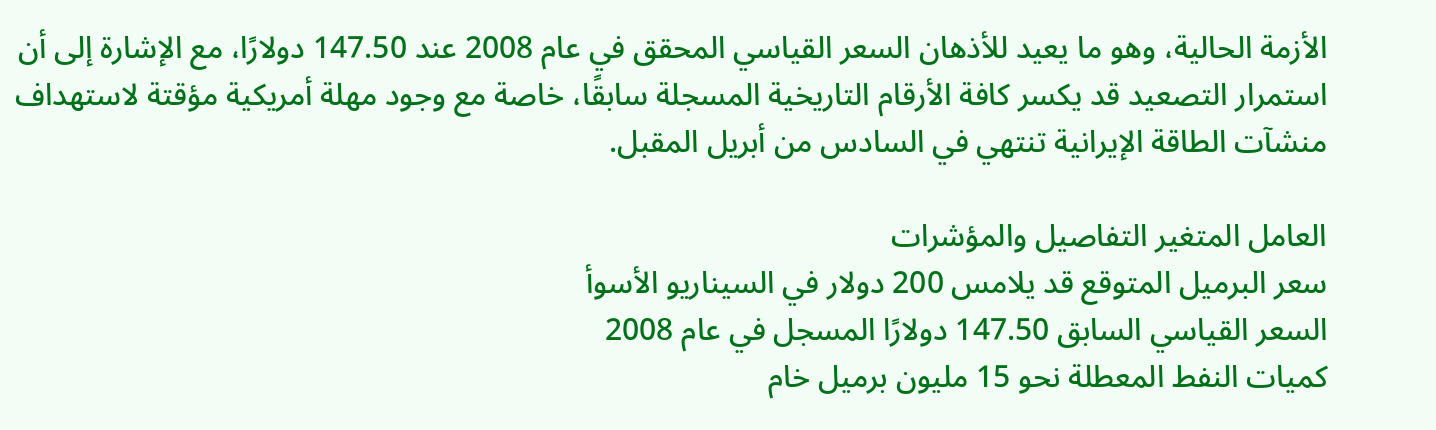الأزمة الحالية، وهو ما يعيد للأذهان السعر القياسي المحقق في عام 2008 عند 147.50 دولارًا، مع الإشارة إلى أن استمرار التصعيد قد يكسر كافة الأرقام التاريخية المسجلة سابقًا، خاصة مع وجود مهلة أمريكية مؤقتة لاستهداف منشآت الطاقة الإيرانية تنتهي في السادس من أبريل المقبل.

العامل المتغير التفاصيل والمؤشرات
سعر البرميل المتوقع قد يلامس 200 دولار في السيناريو الأسوأ
السعر القياسي السابق 147.50 دولارًا المسجل في عام 2008
كميات النفط المعطلة نحو 15 مليون برميل خام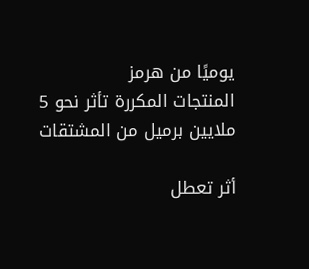يوميًا من هرمز
المنتجات المكررة تأثر نحو 5 ملايين برميل من المشتقات

أثر تعطل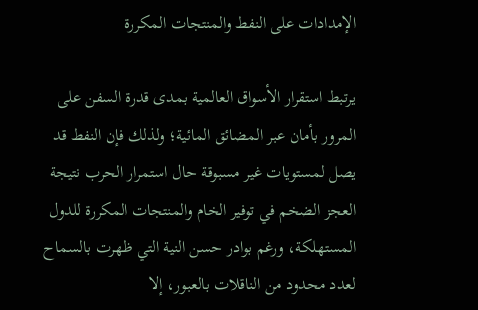الإمدادات على النفط والمنتجات المكررة

يرتبط استقرار الأسواق العالمية بمدى قدرة السفن على المرور بأمان عبر المضائق المائية؛ ولذلك فإن النفط قد يصل لمستويات غير مسبوقة حال استمرار الحرب نتيجة العجز الضخم في توفير الخام والمنتجات المكررة للدول المستهلكة، ورغم بوادر حسن النية التي ظهرت بالسماح لعدد محدود من الناقلات بالعبور، إلا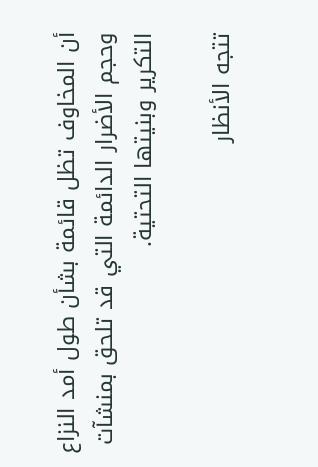أن المخاوف تظل قائمة بشأن طول أمد النزاع وحجم الأضرار الدائمة التي قد تلحق بمنشآت التكرير وبنيتها التحتية.

تتجه الأنظار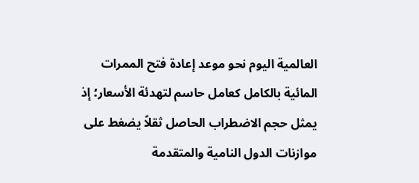العالمية اليوم نحو موعد إعادة فتح الممرات المائية بالكامل كعامل حاسم لتهدئة الأسعار؛ إذ يمثل حجم الاضطراب الحاصل ثقلاً يضغط على موازنات الدول النامية والمتقدمة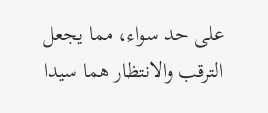على حد سواء، مما يجعل الترقب والانتظار هما سيدا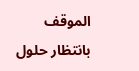الموقف بانتظار حلول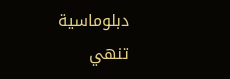دبلوماسية تنهي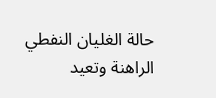حالة الغليان النفطي الراهنة وتعيد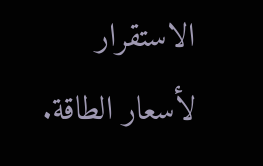الاستقرار لأسعار الطاقة.